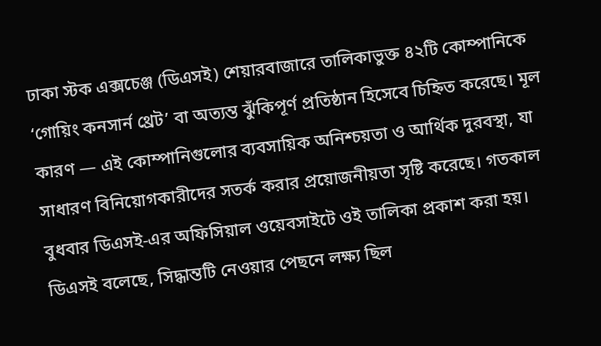ঢাকা স্টক এক্সচেঞ্জ (ডিএসই) শেয়ারবাজারে তালিকাভুক্ত ৪২টি কোম্পানিকে ‘গোয়িং কনসার্ন থ্রেট’ বা অত্যন্ত ঝুঁকিপূর্ণ প্রতিষ্ঠান হিসেবে চিহ্নিত করেছে। মূল কারণ — এই কোম্পানিগুলোর ব্যবসায়িক অনিশ্চয়তা ও আর্থিক দুরবস্থা, যা সাধারণ বিনিয়োগকারীদের সতর্ক করার প্রয়োজনীয়তা সৃষ্টি করেছে। গতকাল বুধবার ডিএসই-এর অফিসিয়াল ওয়েবসাইটে ওই তালিকা প্রকাশ করা হয়।
ডিএসই বলেছে, সিদ্ধান্তটি নেওয়ার পেছনে লক্ষ্য ছিল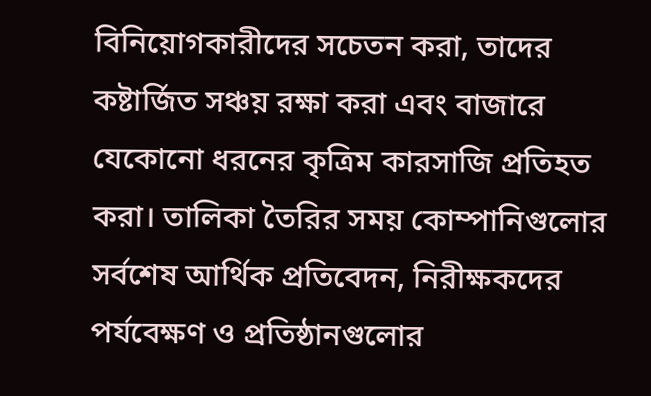বিনিয়োগকারীদের সচেতন করা, তাদের কষ্টার্জিত সঞ্চয় রক্ষা করা এবং বাজারে যেকোনো ধরনের কৃত্রিম কারসাজি প্রতিহত করা। তালিকা তৈরির সময় কোম্পানিগুলোর সর্বশেষ আর্থিক প্রতিবেদন, নিরীক্ষকদের পর্যবেক্ষণ ও প্রতিষ্ঠানগুলোর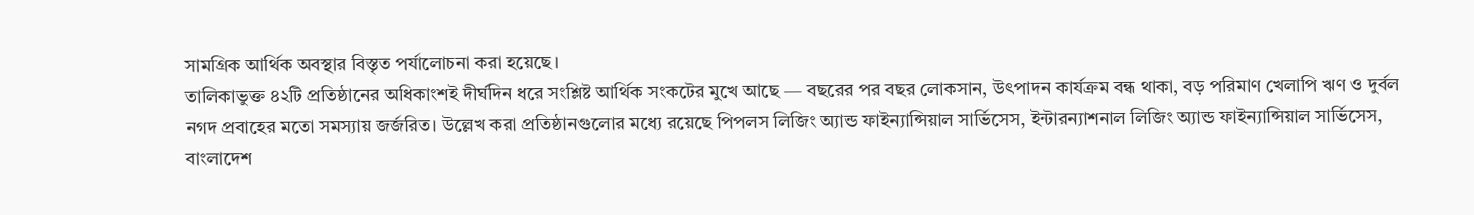সামগ্রিক আর্থিক অবস্থার বিস্তৃত পর্যালোচনা করা হয়েছে।
তালিকাভুক্ত ৪২টি প্রতিষ্ঠানের অধিকাংশই দীর্ঘদিন ধরে সংশ্লিষ্ট আর্থিক সংকটের মুখে আছে — বছরের পর বছর লোকসান, উৎপাদন কার্যক্রম বন্ধ থাকা, বড় পরিমাণ খেলাপি ঋণ ও দুর্বল নগদ প্রবাহের মতো সমস্যায় জর্জরিত। উল্লেখ করা প্রতিষ্ঠানগুলোর মধ্যে রয়েছে পিপলস লিজিং অ্যান্ড ফাইন্যান্সিয়াল সার্ভিসেস, ইন্টারন্যাশনাল লিজিং অ্যান্ড ফাইন্যান্সিয়াল সার্ভিসেস, বাংলাদেশ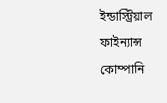ইন্ডাস্ট্রিয়াল ফাইন্যান্স কোম্পানি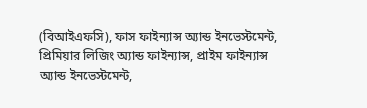(বিআইএফসি), ফাস ফাইন্যান্স অ্যান্ড ইনভেস্টমেন্ট, প্রিমিয়ার লিজিং অ্যান্ড ফাইন্যান্স, প্রাইম ফাইন্যান্স অ্যান্ড ইনভেস্টমেন্ট,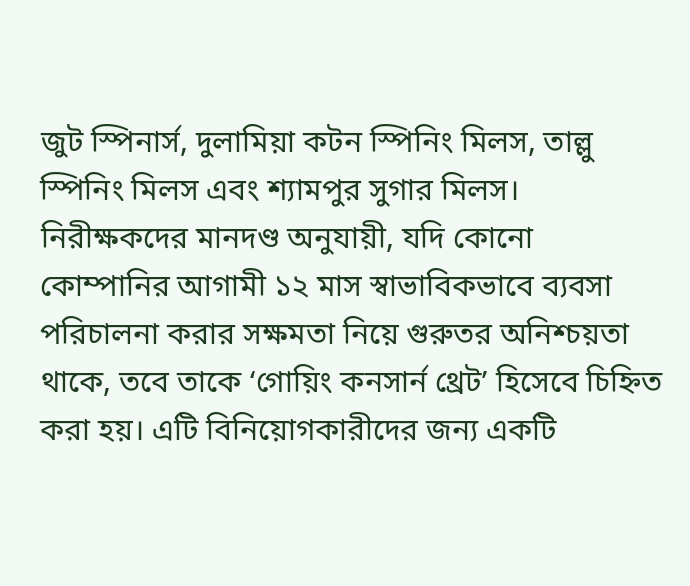জুট স্পিনার্স, দুলামিয়া কটন স্পিনিং মিলস, তাল্লু স্পিনিং মিলস এবং শ্যামপুর সুগার মিলস।
নিরীক্ষকদের মানদণ্ড অনুযায়ী, যদি কোনো কোম্পানির আগামী ১২ মাস স্বাভাবিকভাবে ব্যবসা পরিচালনা করার সক্ষমতা নিয়ে গুরুতর অনিশ্চয়তা থাকে, তবে তাকে ‘গোয়িং কনসার্ন থ্রেট’ হিসেবে চিহ্নিত করা হয়। এটি বিনিয়োগকারীদের জন্য একটি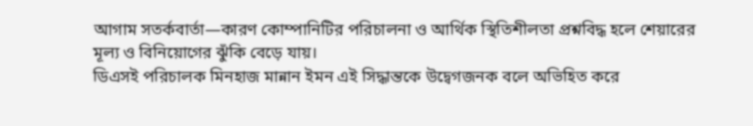আগাম সতর্কবার্তা—কারণ কোম্পানিটির পরিচালনা ও আর্থিক স্থিতিশীলতা প্রশ্নবিদ্ধ হলে শেয়ারের মূল্য ও বিনিয়োগের ঝুঁকি বেড়ে যায়।
ডিএসই পরিচালক মিনহাজ মান্নান ইমন এই সিদ্ধান্তকে উদ্বেগজনক বলে অভিহিত করে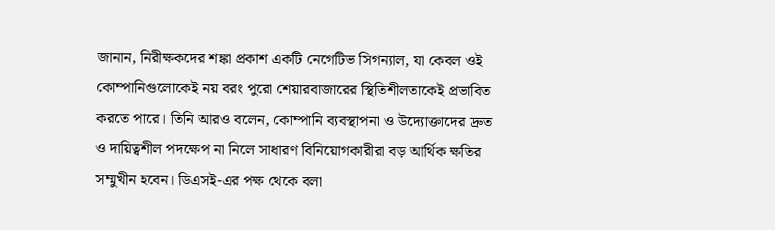জানান, নিরীক্ষকদের শঙ্কা প্রকাশ একটি নেগেটিভ সিগন্যাল, যা কেবল ওই কোম্পানিগুলোকেই নয় বরং পুরো শেয়ারবাজারের স্থিতিশীলতাকেই প্রভাবিত করতে পারে। তিনি আরও বলেন, কোম্পানি ব্যবস্থাপনা ও উদ্যোক্তাদের দ্রুত ও দায়িত্বশীল পদক্ষেপ না নিলে সাধারণ বিনিয়োগকারীরা বড় আর্থিক ক্ষতির সম্মুখীন হবেন। ডিএসই-এর পক্ষ থেকে বলা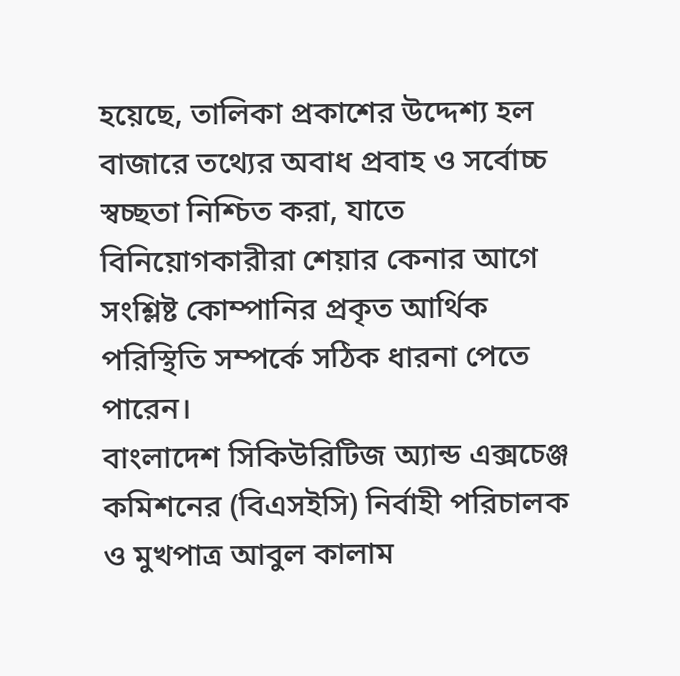হয়েছে, তালিকা প্রকাশের উদ্দেশ্য হল বাজারে তথ্যের অবাধ প্রবাহ ও সর্বোচ্চ স্বচ্ছতা নিশ্চিত করা, যাতে বিনিয়োগকারীরা শেয়ার কেনার আগে সংশ্লিষ্ট কোম্পানির প্রকৃত আর্থিক পরিস্থিতি সম্পর্কে সঠিক ধারনা পেতে পারেন।
বাংলাদেশ সিকিউরিটিজ অ্যান্ড এক্সচেঞ্জ কমিশনের (বিএসইসি) নির্বাহী পরিচালক ও মুখপাত্র আবুল কালাম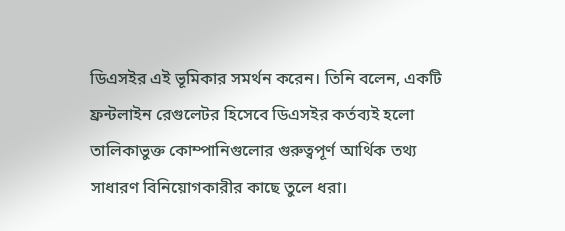ডিএসইর এই ভূমিকার সমর্থন করেন। তিনি বলেন, একটি ফ্রন্টলাইন রেগুলেটর হিসেবে ডিএসইর কর্তব্যই হলো তালিকাভুক্ত কোম্পানিগুলোর গুরুত্বপূর্ণ আর্থিক তথ্য সাধারণ বিনিয়োগকারীর কাছে তুলে ধরা।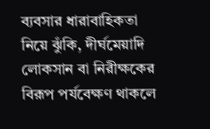ব্যবসার ধারাবাহিকতা নিয়ে ঝুঁকি, দীর্ঘমেয়াদি লোকসান বা নিরীক্ষকের বিরূপ পর্যবেক্ষণ থাকলে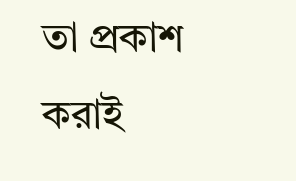তা প্রকাশ করাই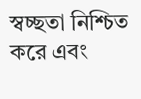স্বচ্ছতা নিশ্চিত করে এবং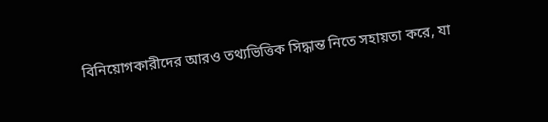বিনিয়োগকারীদের আরও তথ্যভিত্তিক সিদ্ধান্ত নিতে সহায়তা করে, যা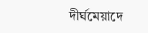দীর্ঘমেয়াদে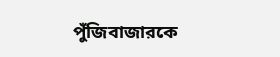পুঁজিবাজারকে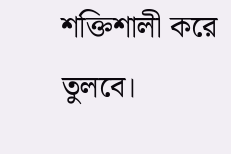শক্তিশালী করে তুলবে।